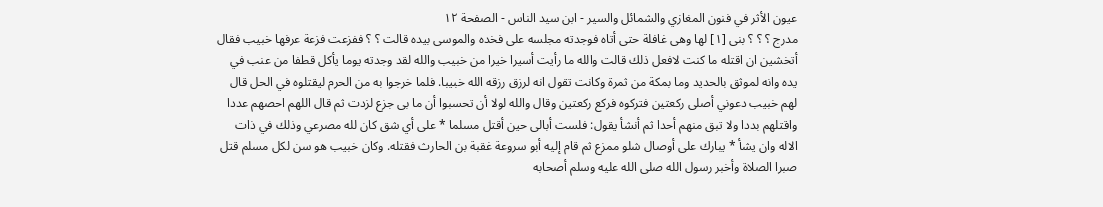عيون الأثر في فنون المغازي والشمائل والسير - ابن سيد الناس - الصفحة ١٢
مدرج ؟ ؟ ؟ بنى [١] لها وهى غافلة حتى أتاه فوجدته مجلسه على فخده والموسى بيده قالت ؟ ؟ ففزعت فزعة عرفها خبيب فقال أتخشين ان اقتله ما كنت لافعل ذلك قالت والله ما رأيت أسيرا خيرا من خبيب والله لقد وجدته يوما يأكل قطفا من عنب في يده وانه لموثق بالحديد وما بمكة من ثمرة وكانت تقول انه لرزق رزقه الله خبيبا. فلما خرجوا به من الحرم ليقتلوه في الحل قال لهم خبيب دعوني أصلى ركعتين فتركوه فركع ركعتين وقال والله لولا أن تحسبوا أن ما بى جزع لزدت ثم قال اللهم احصهم عددا واقتلهم بددا ولا تبق منهم أحدا ثم أنشأ يقول: فلست أبالى حين أقتل مسلما * على أي شق كان لله مصرعي وذلك في ذات الاله وان يشأ * يبارك على أوصال شلو ممزع ثم قام إليه أبو سروعة غقبة بن الحارث فقتله. وكان خبيب هو سن لكل مسلم قتل صبرا الصلاة وأخبر رسول الله صلى الله عليه وسلم أصحابه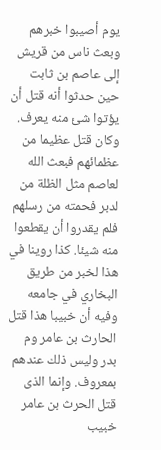يوم أصيبوا خبرهم وبعث ناس من قريش إلى عاصم بن ثابت حين حدثوا أنه قتل أن يؤتوا شئ منه يعرف. وكان قتل عظيما من عظمائهم فبعث الله لعاصم مثل الظلة من لدبر فحمته من رسلهم فلم يقدروا أن يقطعوا منه شيئا. كذا روينا في هذا لخبر من طريق البخاري في جامعه وفيه أن خبيبا هذا قتل الحارث بن عامر وم بدر وليس ذلك عندهم بمعروف. وإنما الذى قتل الحرث بن عامر خبيب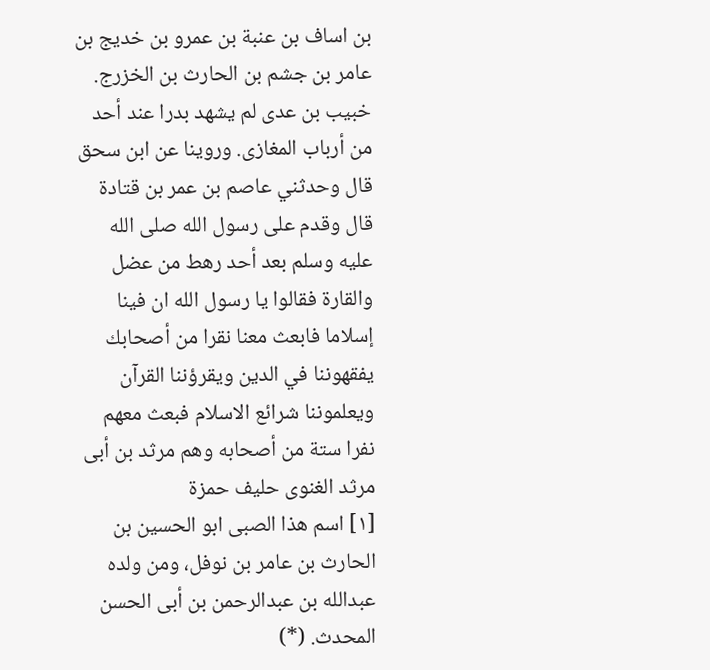بن اساف بن عنبة بن عمرو بن خديج بن عامر بن جشم بن الحارث بن الخزرج. خبيب بن عدى لم يشهد بدرا عند أحد من أرباب المغازى. وروينا عن ابن سحق قال وحدثني عاصم بن عمر بن قتادة قال وقدم على رسول الله صلى الله عليه وسلم بعد أحد رهط من عضل والقارة فقالوا يا رسول الله ان فينا إسلاما فابعث معنا نقرا من أصحابك يفقهوننا في الدين ويقرؤننا القرآن ويعلموننا شرائع الاسلام فبعث معهم نفرا ستة من أصحابه وهم مرثد بن أبى مرثد الغنوى حليف حمزة
[١] اسم هذا الصبى ابو الحسين بن الحارث بن عامر بن نوفل، ومن ولده عبدالله بن عبدالرحمن بن أبى الحسن المحدث. (*)